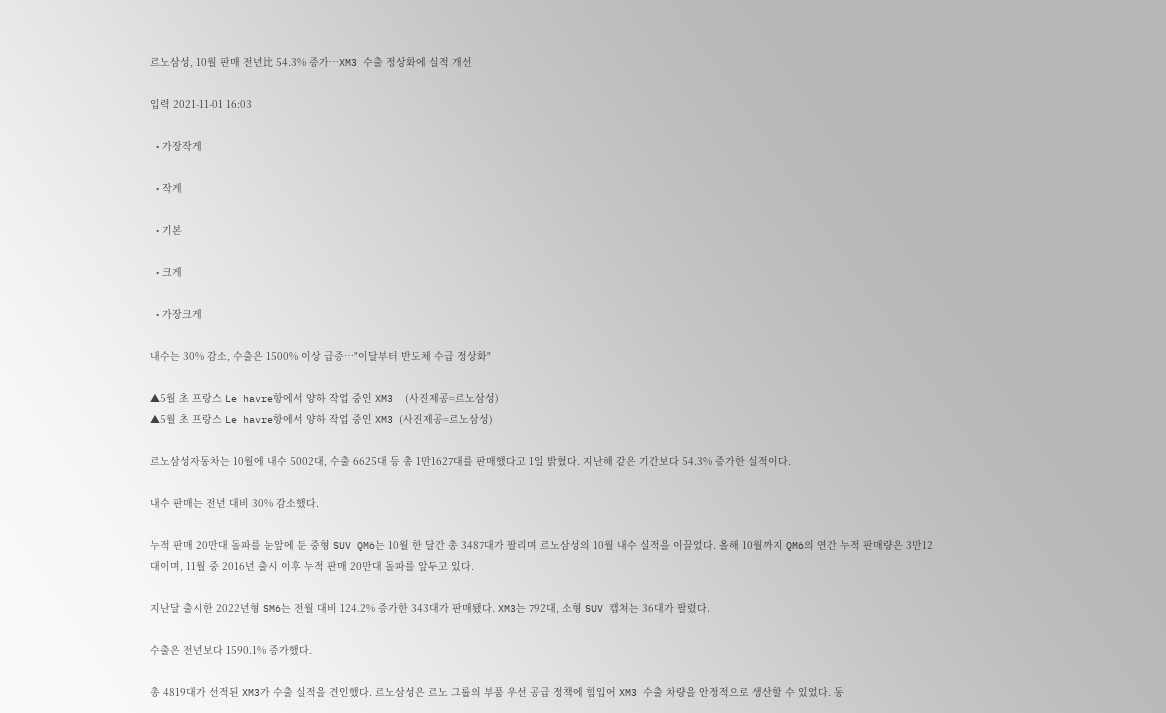르노삼성, 10월 판매 전년比 54.3% 증가…XM3 수출 정상화에 실적 개선

입력 2021-11-01 16:03

  • 가장작게

  • 작게

  • 기본

  • 크게

  • 가장크게

내수는 30% 감소, 수출은 1500% 이상 급증…"이달부터 반도체 수급 정상화"

▲5월 초 프랑스 Le havre항에서 양하 작업 중인 XM3  (사진제공=르노삼성)
▲5월 초 프랑스 Le havre항에서 양하 작업 중인 XM3 (사진제공=르노삼성)

르노삼성자동차는 10월에 내수 5002대, 수출 6625대 등 총 1만1627대를 판매했다고 1일 밝혔다. 지난해 같은 기간보다 54.3% 증가한 실적이다.

내수 판매는 전년 대비 30% 감소했다.

누적 판매 20만대 돌파를 눈앞에 둔 중형 SUV QM6는 10월 한 달간 총 3487대가 팔리며 르노삼성의 10월 내수 실적을 이끌었다. 올해 10월까지 QM6의 연간 누적 판매량은 3만12대이며, 11월 중 2016년 출시 이후 누적 판매 20만대 돌파를 앞두고 있다.

지난달 출시한 2022년형 SM6는 전월 대비 124.2% 증가한 343대가 판매됐다. XM3는 792대, 소형 SUV 캡쳐는 36대가 팔렸다.

수출은 전년보다 1590.1% 증가했다.

총 4819대가 선적된 XM3가 수출 실적을 견인했다. 르노삼성은 르노 그룹의 부품 우선 공급 정책에 힘입어 XM3 수출 차량을 안정적으로 생산할 수 있었다. 동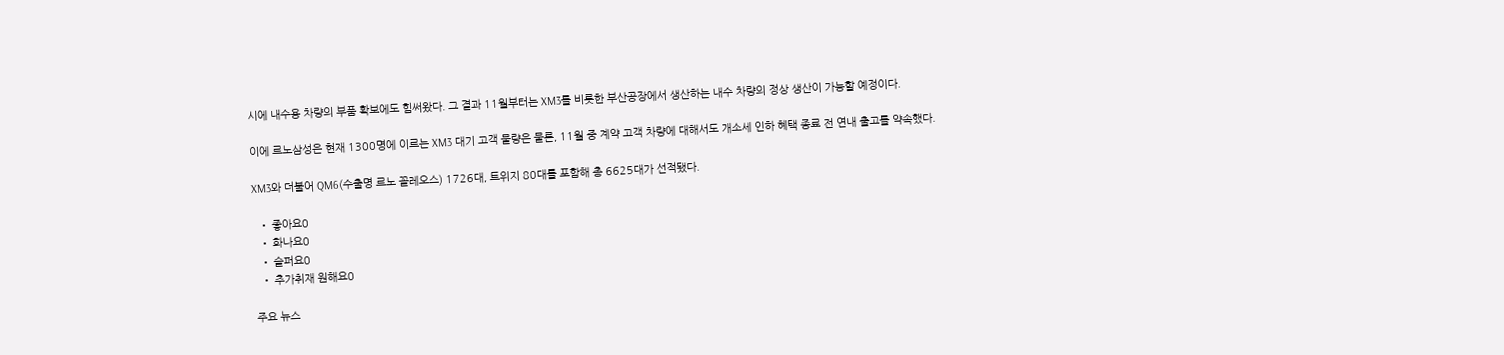시에 내수용 차량의 부품 확보에도 힘써왔다. 그 결과 11월부터는 XM3를 비롯한 부산공장에서 생산하는 내수 차량의 정상 생산이 가능할 예정이다.

이에 르노삼성은 현재 1300명에 이르는 XM3 대기 고객 물량은 물론, 11월 중 계약 고객 차량에 대해서도 개소세 인하 혜택 종료 전 연내 출고를 약속했다.

XM3와 더불어 QM6(수출명 르노 꼴레오스) 1726대, 트위지 80대를 포함해 총 6625대가 선적됐다.

  • 좋아요0
  • 화나요0
  • 슬퍼요0
  • 추가취재 원해요0

주요 뉴스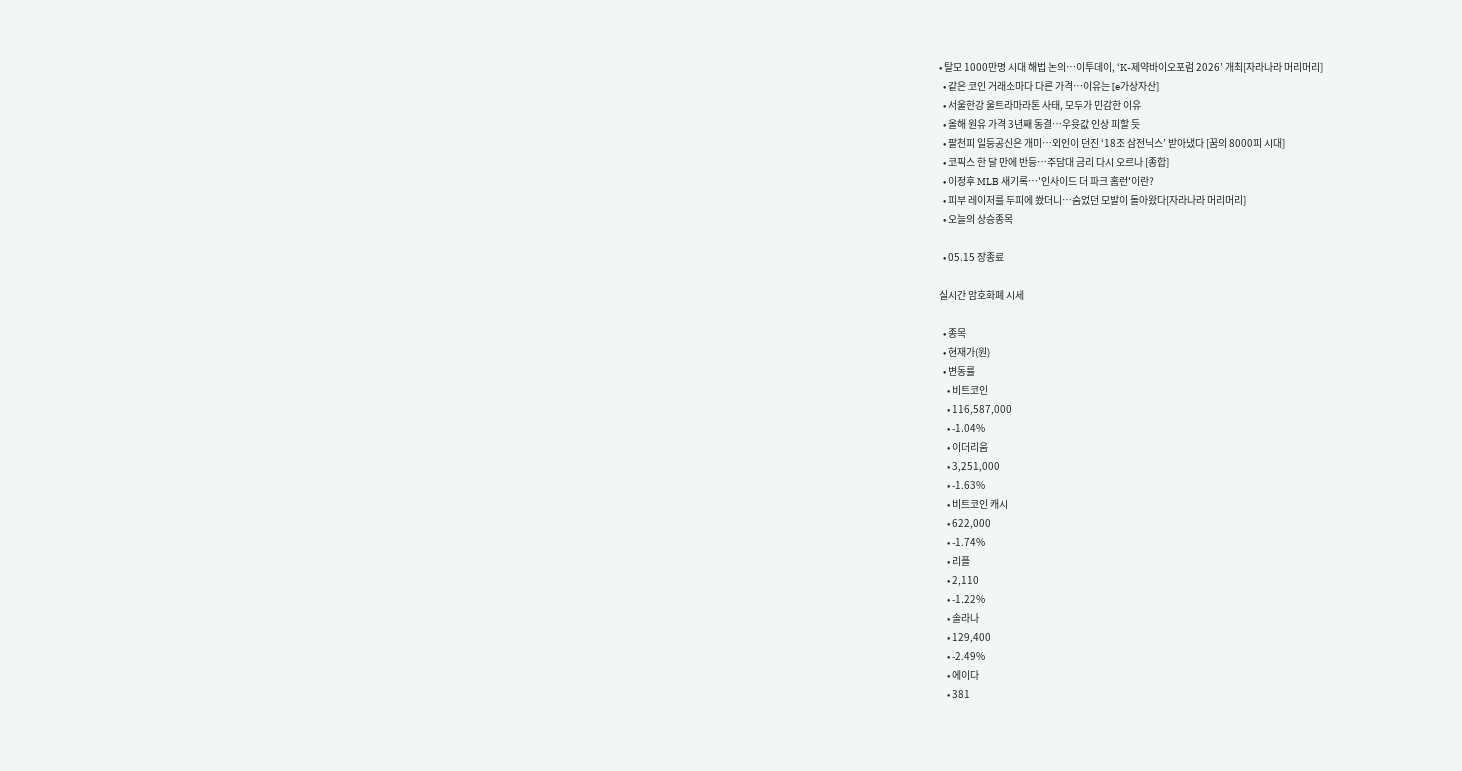• 탈모 1000만명 시대 해법 논의…이투데이, ‘K-제약바이오포럼 2026’ 개최[자라나라 머리머리]
  • 같은 코인 거래소마다 다른 가격…이유는 [e가상자산]
  • 서울한강 울트라마라톤 사태, 모두가 민감한 이유
  • 올해 원유 가격 3년째 동결⋯우윳값 인상 피할 듯
  • 팔천피 일등공신은 개미⋯외인이 던진 ‘18조 삼전닉스’ 받아냈다 [꿈의 8000피 시대]
  • 코픽스 한 달 만에 반등⋯주담대 금리 다시 오르나 [종합]
  • 이정후 MLB 새기록…'인사이드 더 파크 홈런'이란?
  • 피부 레이저를 두피에 쐈더니…숨었던 모발이 돌아왔다[자라나라 머리머리]
  • 오늘의 상승종목

  • 05.15 장종료

실시간 암호화폐 시세

  • 종목
  • 현재가(원)
  • 변동률
    • 비트코인
    • 116,587,000
    • -1.04%
    • 이더리움
    • 3,251,000
    • -1.63%
    • 비트코인 캐시
    • 622,000
    • -1.74%
    • 리플
    • 2,110
    • -1.22%
    • 솔라나
    • 129,400
    • -2.49%
    • 에이다
    • 381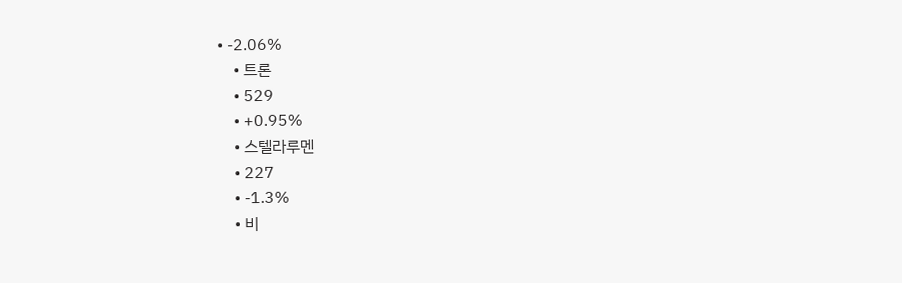• -2.06%
    • 트론
    • 529
    • +0.95%
    • 스텔라루멘
    • 227
    • -1.3%
    • 비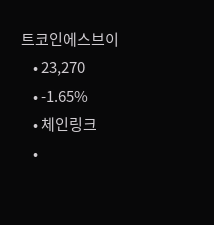트코인에스브이
    • 23,270
    • -1.65%
    • 체인링크
    •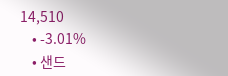14,510
    • -3.01%
    • 샌드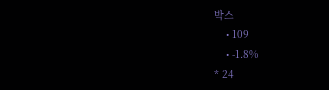박스
    • 109
    • -1.8%
* 24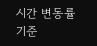시간 변동률 기준